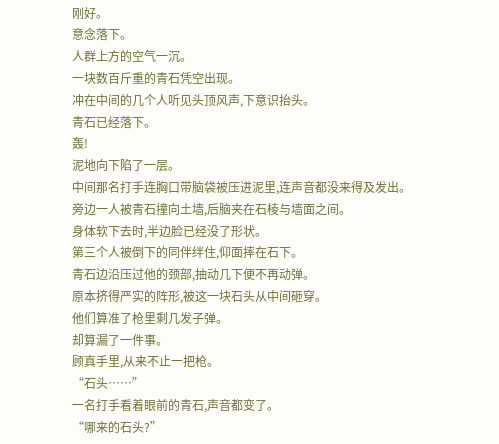刚好。
意念落下。
人群上方的空气一沉。
一块数百斤重的青石凭空出现。
冲在中间的几个人听见头顶风声,下意识抬头。
青石已经落下。
轰!
泥地向下陷了一层。
中间那名打手连胸口带脑袋被压进泥里,连声音都没来得及发出。
旁边一人被青石撞向土墙,后脑夹在石棱与墙面之间。
身体软下去时,半边脸已经没了形状。
第三个人被倒下的同伴绊住,仰面摔在石下。
青石边沿压过他的颈部,抽动几下便不再动弹。
原本挤得严实的阵形,被这一块石头从中间砸穿。
他们算准了枪里剩几发子弹。
却算漏了一件事。
顾真手里,从来不止一把枪。
“石头……”
一名打手看着眼前的青石,声音都变了。
“哪来的石头?”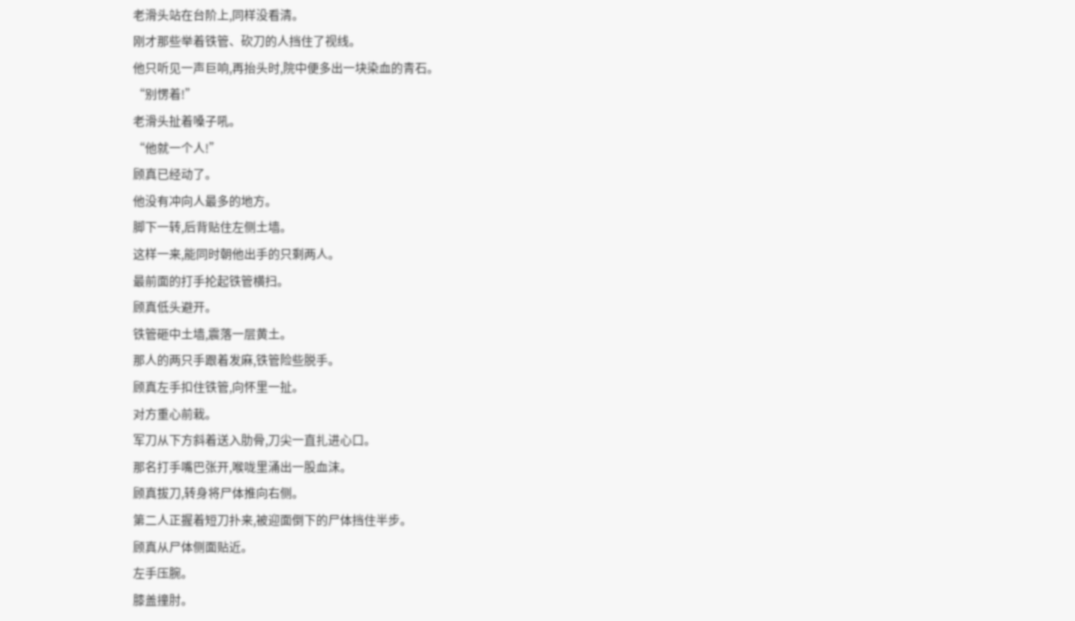老滑头站在台阶上,同样没看清。
刚才那些举着铁管、砍刀的人挡住了视线。
他只听见一声巨响,再抬头时,院中便多出一块染血的青石。
“别愣着!”
老滑头扯着嗓子吼。
“他就一个人!”
顾真已经动了。
他没有冲向人最多的地方。
脚下一转,后背贴住左侧土墙。
这样一来,能同时朝他出手的只剩两人。
最前面的打手抡起铁管横扫。
顾真低头避开。
铁管砸中土墙,震落一层黄土。
那人的两只手跟着发麻,铁管险些脱手。
顾真左手扣住铁管,向怀里一扯。
对方重心前栽。
军刀从下方斜着送入肋骨,刀尖一直扎进心口。
那名打手嘴巴张开,喉咙里涌出一股血沫。
顾真拔刀,转身将尸体推向右侧。
第二人正握着短刀扑来,被迎面倒下的尸体挡住半步。
顾真从尸体侧面贴近。
左手压腕。
膝盖撞肘。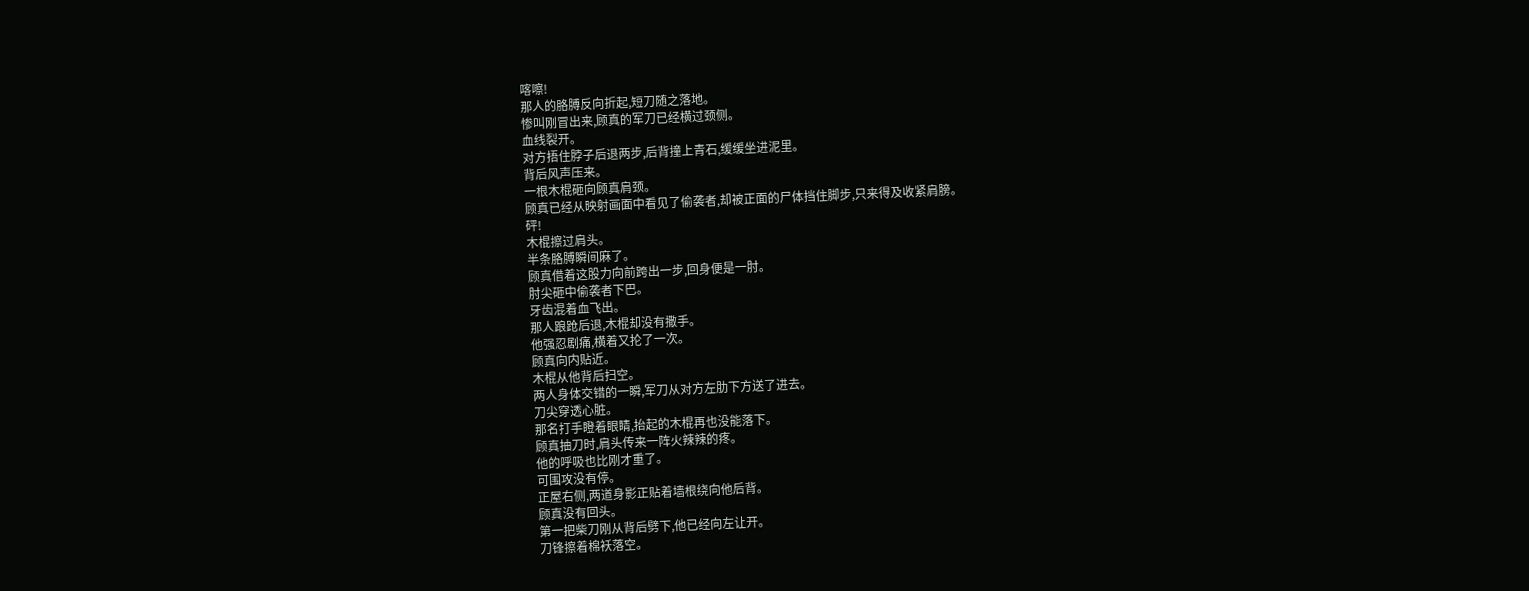喀嚓!
那人的胳膊反向折起,短刀随之落地。
惨叫刚冒出来,顾真的军刀已经横过颈侧。
血线裂开。
对方捂住脖子后退两步,后背撞上青石,缓缓坐进泥里。
背后风声压来。
一根木棍砸向顾真肩颈。
顾真已经从映射画面中看见了偷袭者,却被正面的尸体挡住脚步,只来得及收紧肩膀。
砰!
木棍擦过肩头。
半条胳膊瞬间麻了。
顾真借着这股力向前跨出一步,回身便是一肘。
肘尖砸中偷袭者下巴。
牙齿混着血飞出。
那人踉跄后退,木棍却没有撒手。
他强忍剧痛,横着又抡了一次。
顾真向内贴近。
木棍从他背后扫空。
两人身体交错的一瞬,军刀从对方左肋下方送了进去。
刀尖穿透心脏。
那名打手瞪着眼睛,抬起的木棍再也没能落下。
顾真抽刀时,肩头传来一阵火辣辣的疼。
他的呼吸也比刚才重了。
可围攻没有停。
正屋右侧,两道身影正贴着墙根绕向他后背。
顾真没有回头。
第一把柴刀刚从背后劈下,他已经向左让开。
刀锋擦着棉袄落空。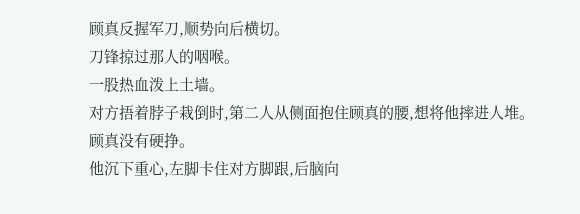顾真反握军刀,顺势向后横切。
刀锋掠过那人的咽喉。
一股热血泼上土墙。
对方捂着脖子栽倒时,第二人从侧面抱住顾真的腰,想将他摔进人堆。
顾真没有硬挣。
他沉下重心,左脚卡住对方脚跟,后脑向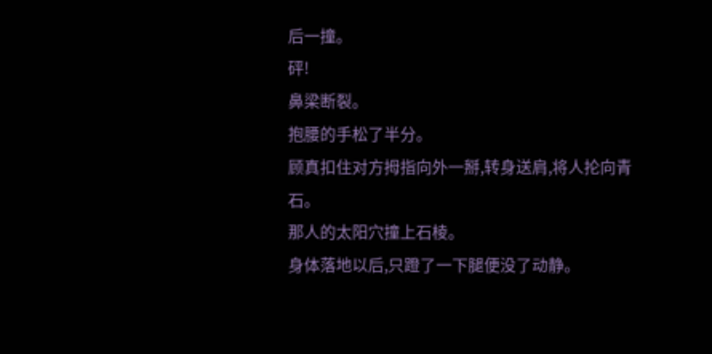后一撞。
砰!
鼻梁断裂。
抱腰的手松了半分。
顾真扣住对方拇指向外一掰,转身送肩,将人抡向青石。
那人的太阳穴撞上石棱。
身体落地以后,只蹬了一下腿便没了动静。